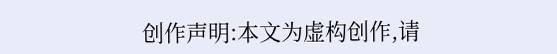创作声明:本文为虚构创作,请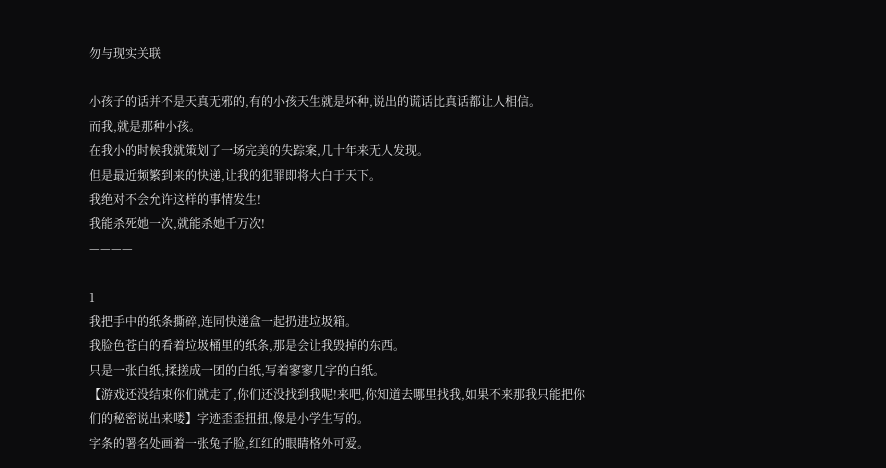勿与现实关联

小孩子的话并不是天真无邪的,有的小孩天生就是坏种,说出的谎话比真话都让人相信。
而我,就是那种小孩。
在我小的时候我就策划了一场完美的失踪案,几十年来无人发现。
但是最近频繁到来的快递,让我的犯罪即将大白于天下。
我绝对不会允许这样的事情发生!
我能杀死她一次,就能杀她千万次!
————

1
我把手中的纸条撕碎,连同快递盒一起扔进垃圾箱。
我脸色苍白的看着垃圾桶里的纸条,那是会让我毁掉的东西。
只是一张白纸,揉搓成一团的白纸,写着寥寥几字的白纸。
【游戏还没结束你们就走了,你们还没找到我呢!来吧,你知道去哪里找我,如果不来那我只能把你们的秘密说出来喽】字迹歪歪扭扭,像是小学生写的。
字条的署名处画着一张兔子脸,红红的眼睛格外可爱。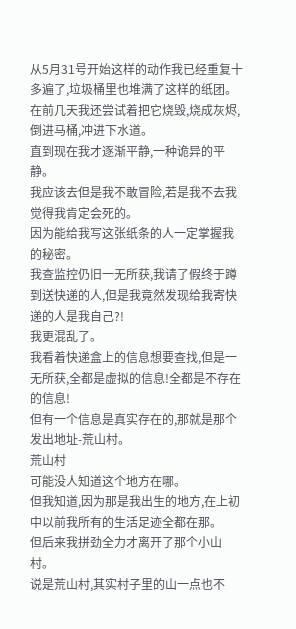从5月31号开始这样的动作我已经重复十多遍了,垃圾桶里也堆满了这样的纸团。
在前几天我还尝试着把它烧毁,烧成灰烬,倒进马桶,冲进下水道。
直到现在我才逐渐平静,一种诡异的平静。
我应该去但是我不敢冒险,若是我不去我觉得我肯定会死的。
因为能给我写这张纸条的人一定掌握我的秘密。
我查监控仍旧一无所获,我请了假终于蹲到送快递的人,但是我竟然发现给我寄快递的人是我自己?!
我更混乱了。
我看着快递盒上的信息想要查找,但是一无所获,全都是虚拟的信息!全都是不存在的信息!
但有一个信息是真实存在的,那就是那个发出地址-荒山村。
荒山村
可能没人知道这个地方在哪。
但我知道,因为那是我出生的地方,在上初中以前我所有的生活足迹全都在那。
但后来我拼劲全力才离开了那个小山村。
说是荒山村,其实村子里的山一点也不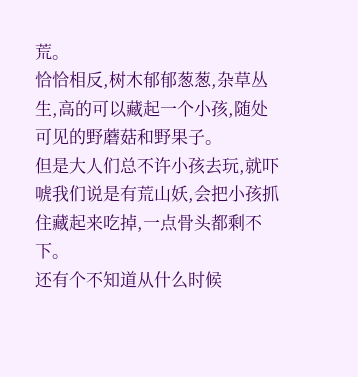荒。
恰恰相反,树木郁郁葱葱,杂草丛生,高的可以藏起一个小孩,随处可见的野蘑菇和野果子。
但是大人们总不许小孩去玩,就吓唬我们说是有荒山妖,会把小孩抓住藏起来吃掉,一点骨头都剩不下。
还有个不知道从什么时候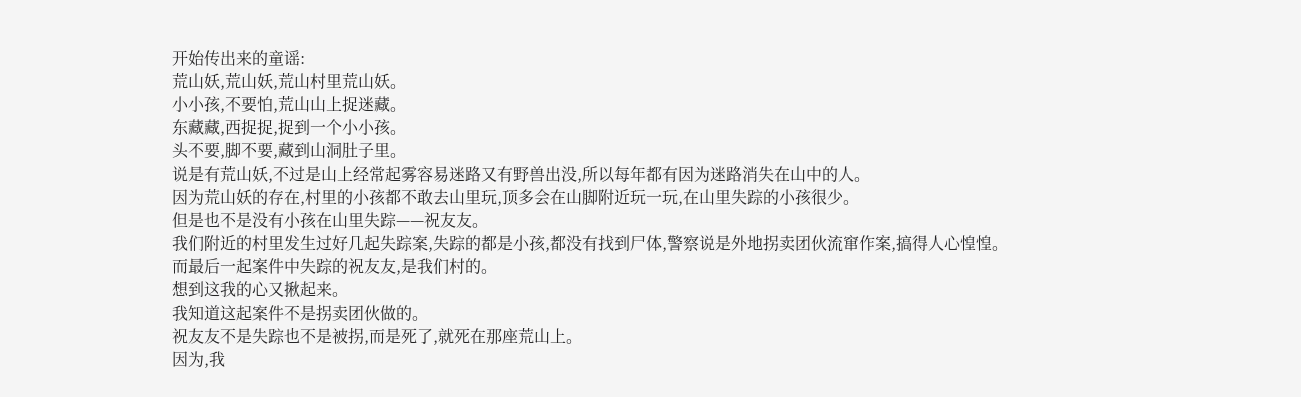开始传出来的童谣:
荒山妖,荒山妖,荒山村里荒山妖。
小小孩,不要怕,荒山山上捉迷藏。
东藏藏,西捉捉,捉到一个小小孩。
头不要,脚不要,藏到山洞肚子里。
说是有荒山妖,不过是山上经常起雾容易迷路又有野兽出没,所以每年都有因为迷路消失在山中的人。
因为荒山妖的存在,村里的小孩都不敢去山里玩,顶多会在山脚附近玩一玩,在山里失踪的小孩很少。
但是也不是没有小孩在山里失踪——祝友友。
我们附近的村里发生过好几起失踪案,失踪的都是小孩,都没有找到尸体,警察说是外地拐卖团伙流窜作案,搞得人心惶惶。
而最后一起案件中失踪的祝友友,是我们村的。
想到这我的心又揪起来。
我知道这起案件不是拐卖团伙做的。
祝友友不是失踪也不是被拐,而是死了,就死在那座荒山上。
因为,我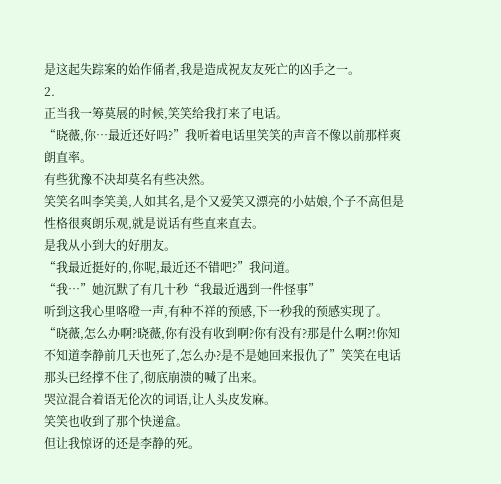是这起失踪案的始作俑者,我是造成祝友友死亡的凶手之一。
2.
正当我一筹莫展的时候,笑笑给我打来了电话。
“晓薇,你…最近还好吗?”我听着电话里笑笑的声音不像以前那样爽朗直率。
有些犹豫不决却莫名有些决然。
笑笑名叫李笑美,人如其名,是个又爱笑又漂亮的小姑娘,个子不高但是性格很爽朗乐观,就是说话有些直来直去。
是我从小到大的好朋友。
“我最近挺好的,你呢,最近还不错吧?”我问道。
“我…”她沉默了有几十秒“我最近遇到一件怪事”
听到这我心里咯噔一声,有种不祥的预感,下一秒我的预感实现了。
“晓薇,怎么办啊?晓薇,你有没有收到啊?你有没有?那是什么啊?!你知不知道李静前几天也死了,怎么办?是不是她回来报仇了”笑笑在电话那头已经撑不住了,彻底崩溃的喊了出来。
哭泣混合着语无伦次的词语,让人头皮发麻。
笑笑也收到了那个快递盒。
但让我惊讶的还是李静的死。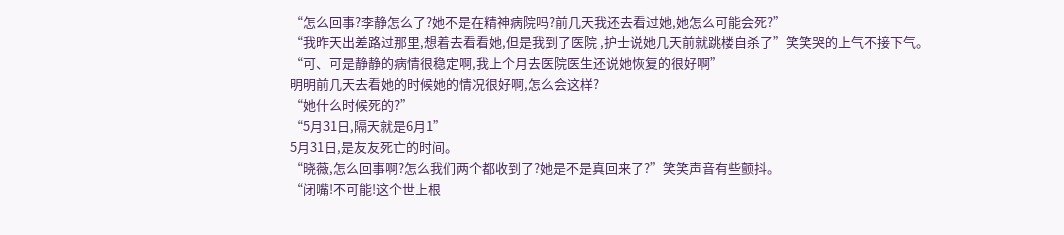“怎么回事?李静怎么了?她不是在精神病院吗?前几天我还去看过她,她怎么可能会死?”
“我昨天出差路过那里,想着去看看她,但是我到了医院 ,护士说她几天前就跳楼自杀了”笑笑哭的上气不接下气。
“可、可是静静的病情很稳定啊,我上个月去医院医生还说她恢复的很好啊”
明明前几天去看她的时候她的情况很好啊,怎么会这样?
“她什么时候死的?”
“5月31日,隔天就是6月1”
5月31日,是友友死亡的时间。
“晓薇,怎么回事啊?怎么我们两个都收到了?她是不是真回来了?”笑笑声音有些颤抖。
“闭嘴!不可能!这个世上根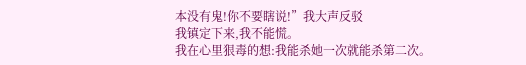本没有鬼!你不要瞎说!”我大声反驳
我镇定下来,我不能慌。
我在心里狠毒的想:我能杀她一次就能杀第二次。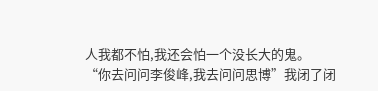人我都不怕,我还会怕一个没长大的鬼。
“你去问问李俊峰,我去问问思博”我闭了闭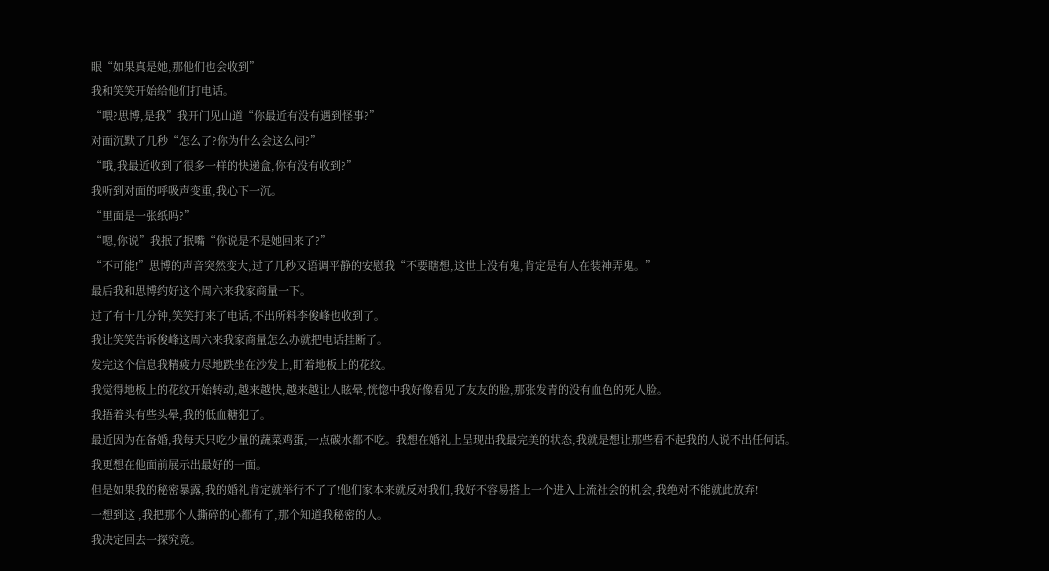眼“如果真是她,那他们也会收到”
我和笑笑开始给他们打电话。
“喂?思博,是我”我开门见山道“你最近有没有遇到怪事?”
对面沉默了几秒“怎么了?你为什么会这么问?”
“哦,我最近收到了很多一样的快递盒,你有没有收到?”
我听到对面的呼吸声变重,我心下一沉。
“里面是一张纸吗?”
“嗯,你说”我抿了抿嘴“你说是不是她回来了?”
“不可能!”思博的声音突然变大,过了几秒又语调平静的安慰我“不要瞎想,这世上没有鬼,肯定是有人在装神弄鬼。”
最后我和思博约好这个周六来我家商量一下。
过了有十几分钟,笑笑打来了电话,不出所料李俊峰也收到了。
我让笑笑告诉俊峰这周六来我家商量怎么办就把电话挂断了。
发完这个信息我精疲力尽地跌坐在沙发上,盯着地板上的花纹。
我觉得地板上的花纹开始转动,越来越快,越来越让人眩晕,恍惚中我好像看见了友友的脸,那张发青的没有血色的死人脸。
我捂着头有些头晕,我的低血糖犯了。
最近因为在备婚,我每天只吃少量的蔬菜鸡蛋,一点碳水都不吃。我想在婚礼上呈现出我最完美的状态,我就是想让那些看不起我的人说不出任何话。
我更想在他面前展示出最好的一面。
但是如果我的秘密暴露,我的婚礼肯定就举行不了了!他们家本来就反对我们,我好不容易搭上一个进入上流社会的机会,我绝对不能就此放弃!
一想到这 ,我把那个人撕碎的心都有了,那个知道我秘密的人。
我决定回去一探究竟。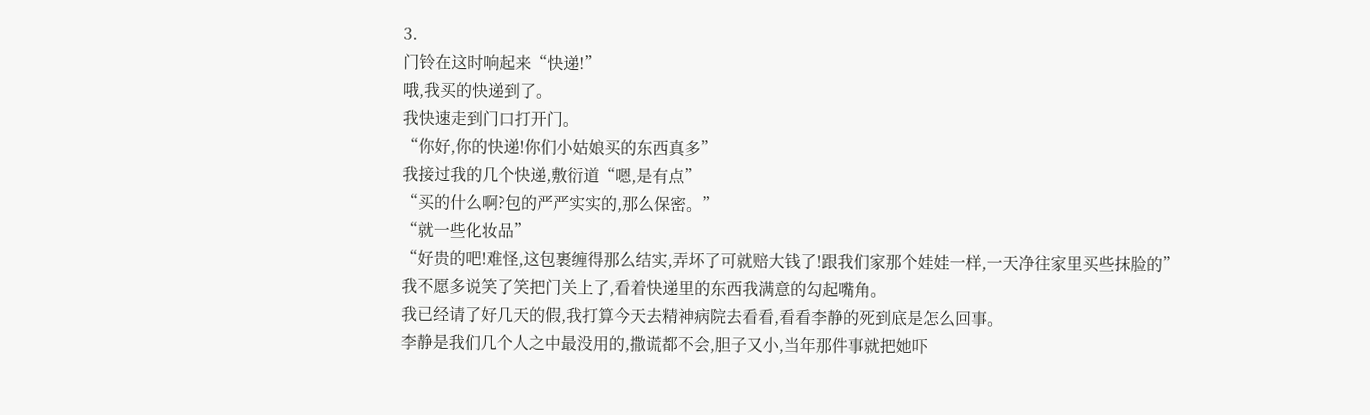3.
门铃在这时响起来“快递!”
哦,我买的快递到了。
我快速走到门口打开门。
“你好,你的快递!你们小姑娘买的东西真多”
我接过我的几个快递,敷衍道“嗯,是有点”
“买的什么啊?包的严严实实的,那么保密。”
“就一些化妆品”
“好贵的吧!难怪,这包裹缠得那么结实,弄坏了可就赔大钱了!跟我们家那个娃娃一样,一天净往家里买些抹脸的”
我不愿多说笑了笑把门关上了,看着快递里的东西我满意的勾起嘴角。
我已经请了好几天的假,我打算今天去精神病院去看看,看看李静的死到底是怎么回事。
李静是我们几个人之中最没用的,撒谎都不会,胆子又小,当年那件事就把她吓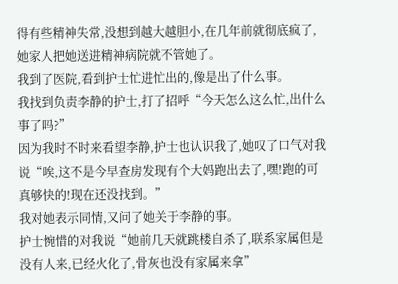得有些精神失常,没想到越大越胆小,在几年前就彻底疯了,她家人把她送进精神病院就不管她了。
我到了医院,看到护士忙进忙出的,像是出了什么事。
我找到负责李静的护士,打了招呼“今天怎么这么忙,出什么事了吗?”
因为我时不时来看望李静,护士也认识我了,她叹了口气对我说“唉,这不是今早查房发现有个大妈跑出去了,嘿!跑的可真够快的!现在还没找到。”
我对她表示同情,又问了她关于李静的事。
护士惋惜的对我说“她前几天就跳楼自杀了,联系家属但是没有人来,已经火化了,骨灰也没有家属来拿”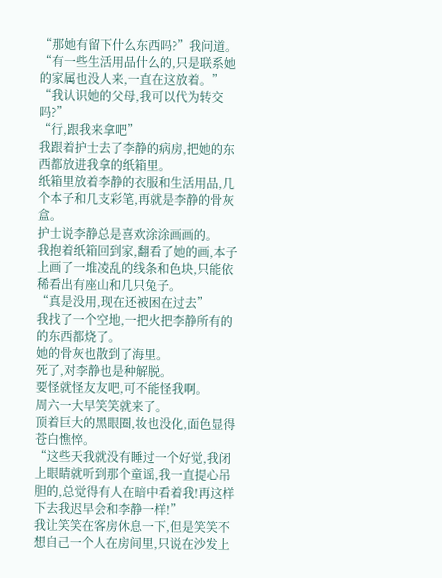“那她有留下什么东西吗?”我问道。
“有一些生活用品什么的,只是联系她的家属也没人来,一直在这放着。”
“我认识她的父母,我可以代为转交吗?”
“行,跟我来拿吧”
我跟着护士去了李静的病房,把她的东西都放进我拿的纸箱里。
纸箱里放着李静的衣服和生活用品,几个本子和几支彩笔,再就是李静的骨灰盒。
护士说李静总是喜欢涂涂画画的。
我抱着纸箱回到家,翻看了她的画,本子上画了一堆凌乱的线条和色块,只能依稀看出有座山和几只兔子。
“真是没用,现在还被困在过去”
我找了一个空地,一把火把李静所有的的东西都烧了。
她的骨灰也散到了海里。
死了,对李静也是种解脱。
要怪就怪友友吧,可不能怪我啊。
周六一大早笑笑就来了。
顶着巨大的黑眼圈,妆也没化,面色显得苍白憔悴。
“这些天我就没有睡过一个好觉,我闭上眼睛就听到那个童谣,我一直提心吊胆的,总觉得有人在暗中看着我!再这样下去我迟早会和李静一样!”
我让笑笑在客房休息一下,但是笑笑不想自己一个人在房间里,只说在沙发上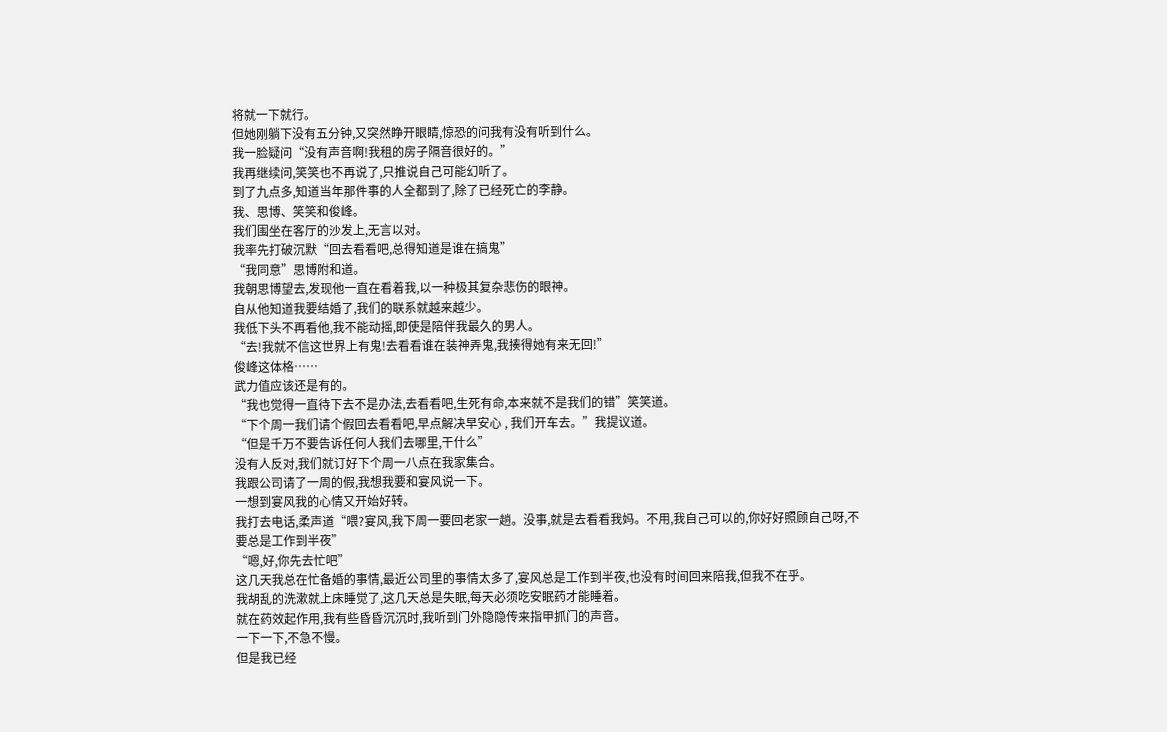将就一下就行。
但她刚躺下没有五分钟,又突然睁开眼睛,惊恐的问我有没有听到什么。
我一脸疑问“没有声音啊!我租的房子隔音很好的。”
我再继续问,笑笑也不再说了,只推说自己可能幻听了。
到了九点多,知道当年那件事的人全都到了,除了已经死亡的李静。
我、思博、笑笑和俊峰。
我们围坐在客厅的沙发上,无言以对。
我率先打破沉默“回去看看吧,总得知道是谁在搞鬼”
“我同意”思博附和道。
我朝思博望去,发现他一直在看着我,以一种极其复杂悲伤的眼神。
自从他知道我要结婚了,我们的联系就越来越少。
我低下头不再看他,我不能动摇,即使是陪伴我最久的男人。
“去!我就不信这世界上有鬼!去看看谁在装神弄鬼,我揍得她有来无回!”
俊峰这体格……
武力值应该还是有的。
“我也觉得一直待下去不是办法,去看看吧,生死有命,本来就不是我们的错”笑笑道。
“下个周一我们请个假回去看看吧,早点解决早安心 , 我们开车去。”我提议道。
“但是千万不要告诉任何人我们去哪里,干什么”
没有人反对,我们就订好下个周一八点在我家集合。
我跟公司请了一周的假,我想我要和宴风说一下。
一想到宴风我的心情又开始好转。
我打去电话,柔声道“喂?宴风,我下周一要回老家一趟。没事,就是去看看我妈。不用,我自己可以的,你好好照顾自己呀,不要总是工作到半夜”
“嗯,好,你先去忙吧”
这几天我总在忙备婚的事情,最近公司里的事情太多了,宴风总是工作到半夜,也没有时间回来陪我,但我不在乎。
我胡乱的洗漱就上床睡觉了,这几天总是失眠,每天必须吃安眠药才能睡着。
就在药效起作用,我有些昏昏沉沉时,我听到门外隐隐传来指甲抓门的声音。
一下一下,不急不慢。
但是我已经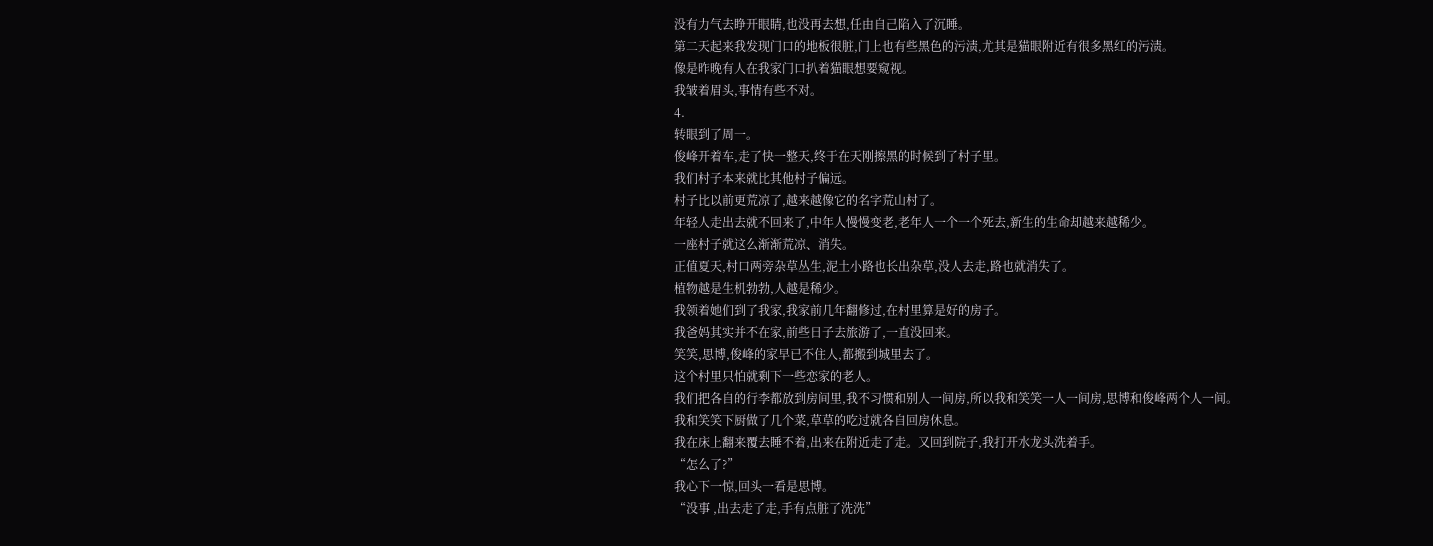没有力气去睁开眼睛,也没再去想,任由自己陷入了沉睡。
第二天起来我发现门口的地板很脏,门上也有些黑色的污渍,尤其是猫眼附近有很多黑红的污渍。
像是昨晚有人在我家门口扒着猫眼想要窥视。
我皱着眉头,事情有些不对。
4.
转眼到了周一。
俊峰开着车,走了快一整天,终于在天刚擦黑的时候到了村子里。
我们村子本来就比其他村子偏远。
村子比以前更荒凉了,越来越像它的名字荒山村了。
年轻人走出去就不回来了,中年人慢慢变老,老年人一个一个死去,新生的生命却越来越稀少。
一座村子就这么渐渐荒凉、消失。
正值夏天,村口两旁杂草丛生,泥土小路也长出杂草,没人去走,路也就消失了。
植物越是生机勃勃,人越是稀少。
我领着她们到了我家,我家前几年翻修过,在村里算是好的房子。
我爸妈其实并不在家,前些日子去旅游了,一直没回来。
笑笑,思博,俊峰的家早已不住人,都搬到城里去了。
这个村里只怕就剩下一些恋家的老人。
我们把各自的行李都放到房间里,我不习惯和别人一间房,所以我和笑笑一人一间房,思博和俊峰两个人一间。
我和笑笑下厨做了几个菜,草草的吃过就各自回房休息。
我在床上翻来覆去睡不着,出来在附近走了走。又回到院子,我打开水龙头洗着手。
“怎么了?”
我心下一惊,回头一看是思博。
“没事 ,出去走了走,手有点脏了洗洗”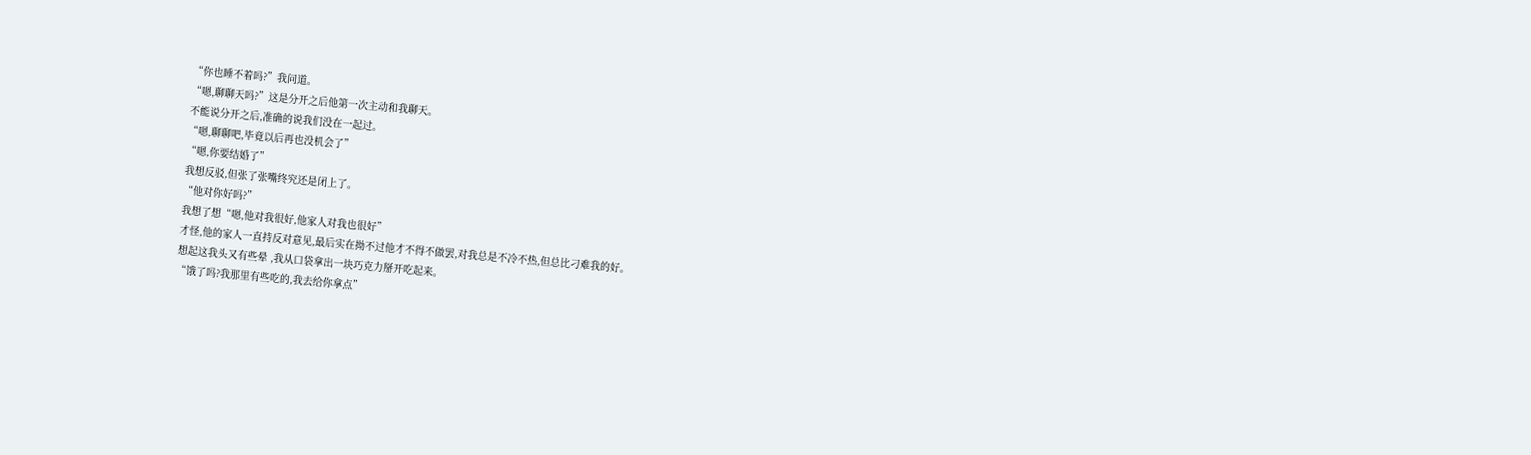“你也睡不着吗?”我问道。
“嗯,聊聊天吗?”这是分开之后他第一次主动和我聊天。
不能说分开之后,准确的说我们没在一起过。
“嗯,聊聊吧,毕竟以后再也没机会了”
“嗯,你要结婚了”
我想反驳,但张了张嘴终究还是闭上了。
“他对你好吗?”
我想了想“嗯,他对我很好,他家人对我也很好”
才怪,他的家人一直持反对意见,最后实在拗不过他才不得不做罢,对我总是不冷不热,但总比刁难我的好。
想起这我头又有些晕 ,我从口袋拿出一块巧克力掰开吃起来。
“饿了吗?我那里有些吃的,我去给你拿点”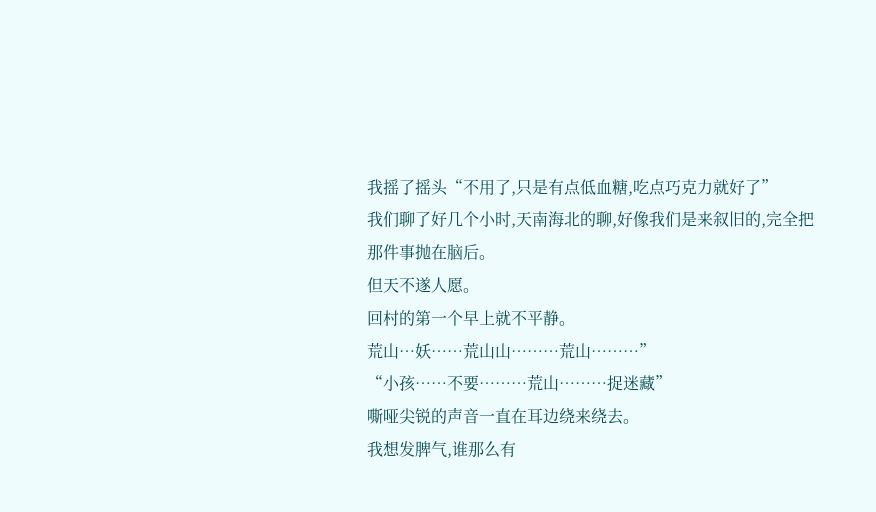我摇了摇头“不用了,只是有点低血糖,吃点巧克力就好了”
我们聊了好几个小时,天南海北的聊,好像我们是来叙旧的,完全把那件事抛在脑后。
但天不遂人愿。
回村的第一个早上就不平静。
荒山…妖……荒山山………荒山………”
“小孩……不要………荒山………捉迷藏”
嘶哑尖锐的声音一直在耳边绕来绕去。
我想发脾气,谁那么有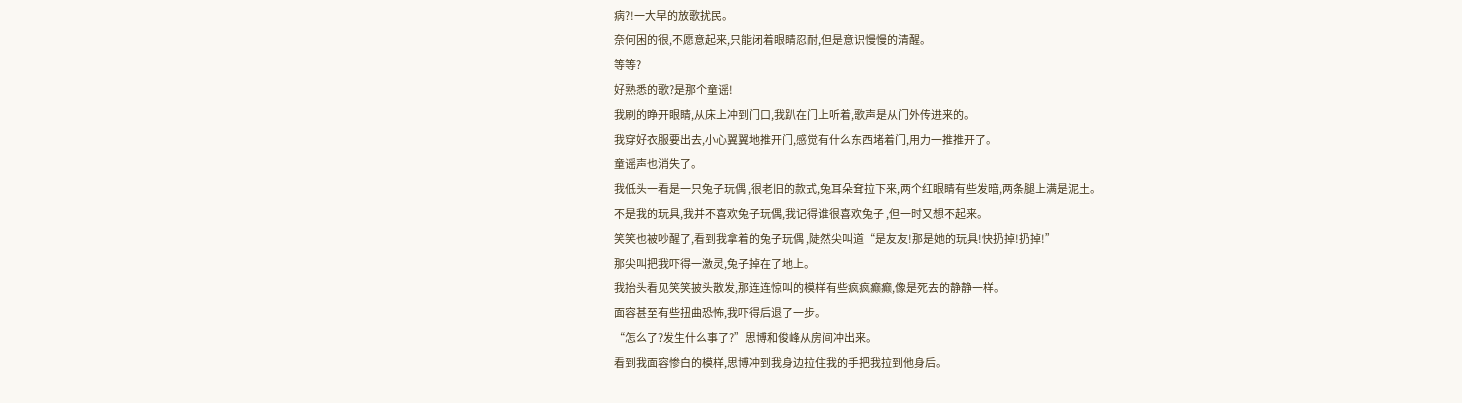病?!一大早的放歌扰民。
奈何困的很,不愿意起来,只能闭着眼睛忍耐,但是意识慢慢的清醒。
等等?
好熟悉的歌?是那个童谣!
我刷的睁开眼睛,从床上冲到门口,我趴在门上听着,歌声是从门外传进来的。
我穿好衣服要出去,小心翼翼地推开门,感觉有什么东西堵着门,用力一推推开了。
童谣声也消失了。
我低头一看是一只兔子玩偶 ,很老旧的款式,兔耳朵耷拉下来,两个红眼睛有些发暗,两条腿上满是泥土。
不是我的玩具,我并不喜欢兔子玩偶,我记得谁很喜欢兔子 ,但一时又想不起来。
笑笑也被吵醒了,看到我拿着的兔子玩偶 ,陡然尖叫道“是友友!那是她的玩具!快扔掉!扔掉!”
那尖叫把我吓得一激灵,兔子掉在了地上。
我抬头看见笑笑披头散发,那连连惊叫的模样有些疯疯癫癫,像是死去的静静一样。
面容甚至有些扭曲恐怖,我吓得后退了一步。
“怎么了?发生什么事了?”思博和俊峰从房间冲出来。
看到我面容惨白的模样,思博冲到我身边拉住我的手把我拉到他身后。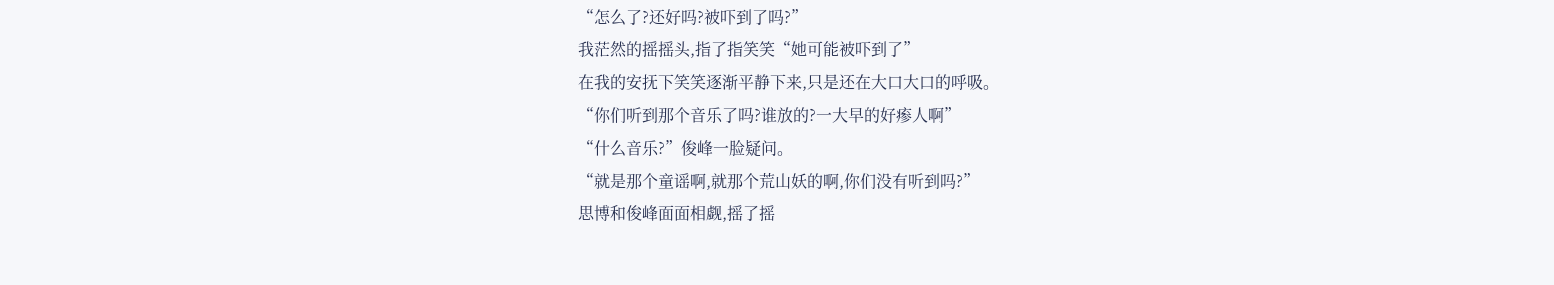“怎么了?还好吗?被吓到了吗?”
我茫然的摇摇头,指了指笑笑“她可能被吓到了”
在我的安抚下笑笑逐渐平静下来,只是还在大口大口的呼吸。
“你们听到那个音乐了吗?谁放的?一大早的好瘆人啊”
“什么音乐?”俊峰一脸疑问。
“就是那个童谣啊,就那个荒山妖的啊,你们没有听到吗?”
思博和俊峰面面相觑,摇了摇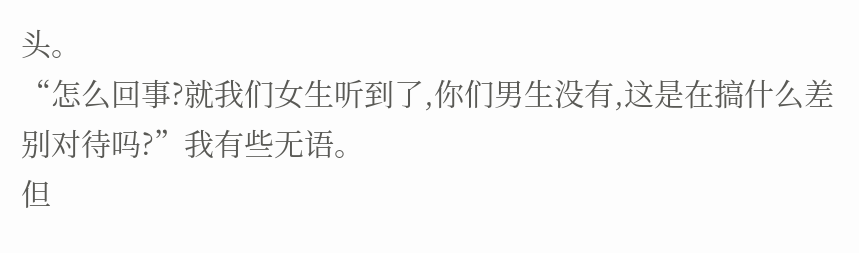头。
“怎么回事?就我们女生听到了,你们男生没有,这是在搞什么差别对待吗?”我有些无语。
但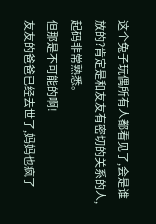这个兔子玩偶所有人都看见了,会是谁放的?肯定是和友友有密切的关系的人,起码非常熟悉。
但那是不可能的啊!
友友的爸爸已经去世了,妈妈也疯了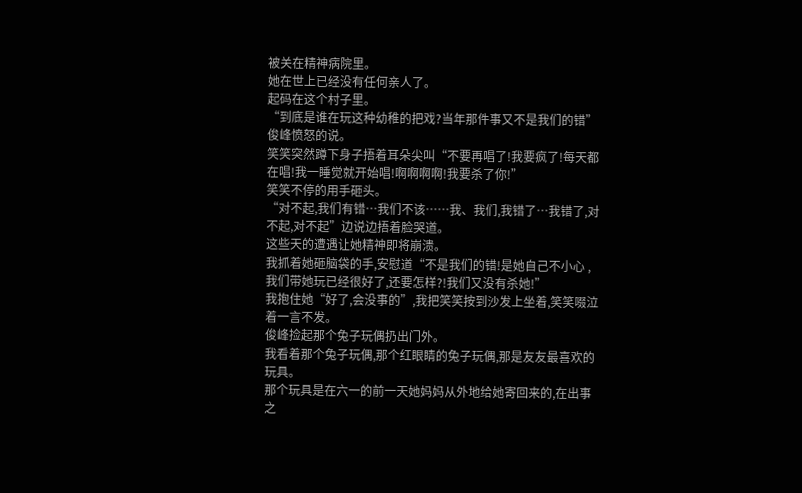被关在精神病院里。
她在世上已经没有任何亲人了。
起码在这个村子里。
“到底是谁在玩这种幼稚的把戏?当年那件事又不是我们的错”俊峰愤怒的说。
笑笑突然蹲下身子捂着耳朵尖叫“不要再唱了!我要疯了!每天都在唱!我一睡觉就开始唱!啊啊啊啊!我要杀了你!”
笑笑不停的用手砸头。
“对不起,我们有错…我们不该……我、我们,我错了…我错了,对不起,对不起”边说边捂着脸哭道。
这些天的遭遇让她精神即将崩溃。
我抓着她砸脑袋的手,安慰道“不是我们的错!是她自己不小心 ,我们带她玩已经很好了,还要怎样?!我们又没有杀她!”
我抱住她“好了,会没事的”,我把笑笑按到沙发上坐着,笑笑啜泣着一言不发。
俊峰捡起那个兔子玩偶扔出门外。
我看着那个兔子玩偶,那个红眼睛的兔子玩偶,那是友友最喜欢的玩具。
那个玩具是在六一的前一天她妈妈从外地给她寄回来的,在出事之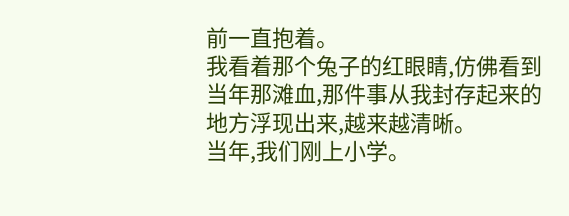前一直抱着。
我看着那个兔子的红眼睛,仿佛看到当年那滩血,那件事从我封存起来的地方浮现出来,越来越清晰。
当年,我们刚上小学。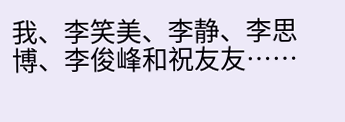我、李笑美、李静、李思博、李俊峰和祝友友……